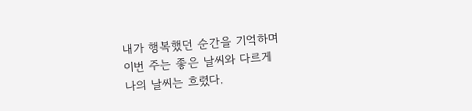내가 행복했던 순간을 기억하며
이번 주는 좋은 날씨와 다르게
나의 날씨는 흐렸다.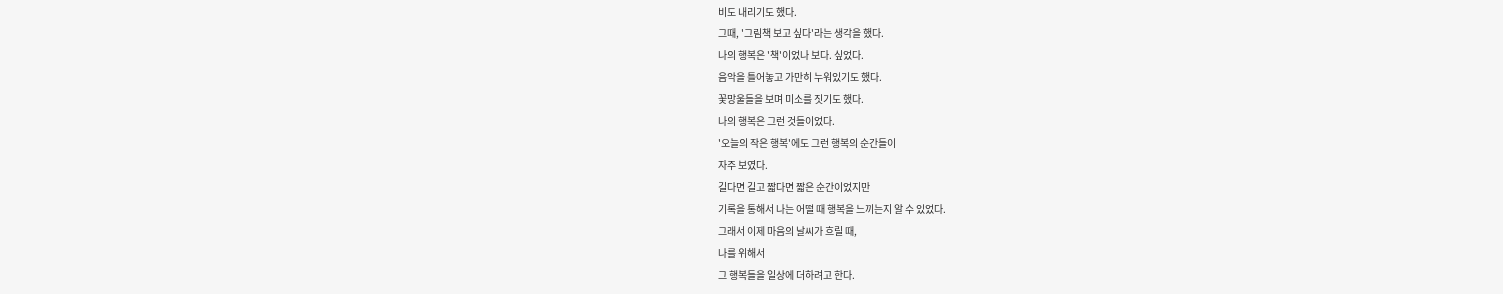비도 내리기도 했다.
그때, '그림책 보고 싶다'라는 생각을 했다.
나의 행복은 '책'이었나 보다. 싶었다.
음악을 틀어놓고 가만히 누워있기도 했다.
꽃망울들을 보며 미소를 짓기도 했다.
나의 행복은 그런 것들이었다.
'오늘의 작은 행복'에도 그런 행복의 순간들이
자주 보였다.
길다면 길고 짧다면 짧은 순간이었지만
기록을 통해서 나는 어떨 때 행복을 느끼는지 알 수 있었다.
그래서 이제 마음의 날씨가 흐릴 때,
나를 위해서
그 행복들을 일상에 더하려고 한다.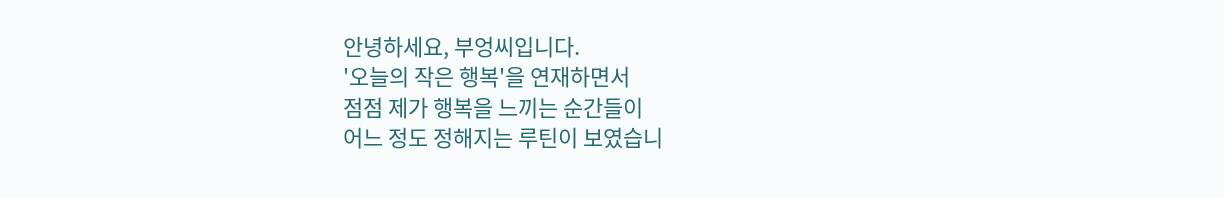안녕하세요, 부엉씨입니다.
'오늘의 작은 행복'을 연재하면서
점점 제가 행복을 느끼는 순간들이
어느 정도 정해지는 루틴이 보였습니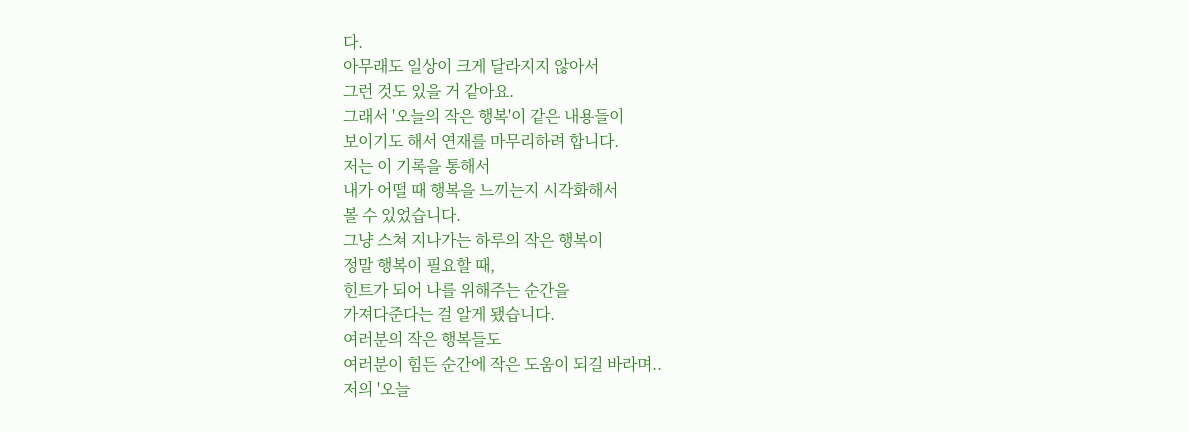다.
아무래도 일상이 크게 달라지지 않아서
그런 것도 있을 거 같아요.
그래서 '오늘의 작은 행복'이 같은 내용들이
보이기도 해서 연재를 마무리하려 합니다.
저는 이 기록을 통해서
내가 어떨 때 행복을 느끼는지 시각화해서
볼 수 있었습니다.
그냥 스쳐 지나가는 하루의 작은 행복이
정말 행복이 필요할 때,
힌트가 되어 나를 위해주는 순간을
가져다준다는 걸 알게 됐습니다.
여러분의 작은 행복들도
여러분이 힘든 순간에 작은 도움이 되길 바라며..
저의 '오늘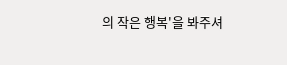의 작은 행복'을 봐주셔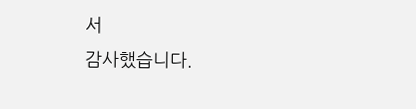서
감사했습니다.